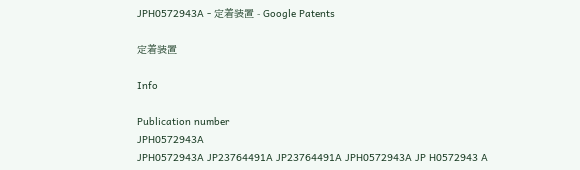JPH0572943A - 定着装置 - Google Patents

定着装置

Info

Publication number
JPH0572943A
JPH0572943A JP23764491A JP23764491A JPH0572943A JP H0572943 A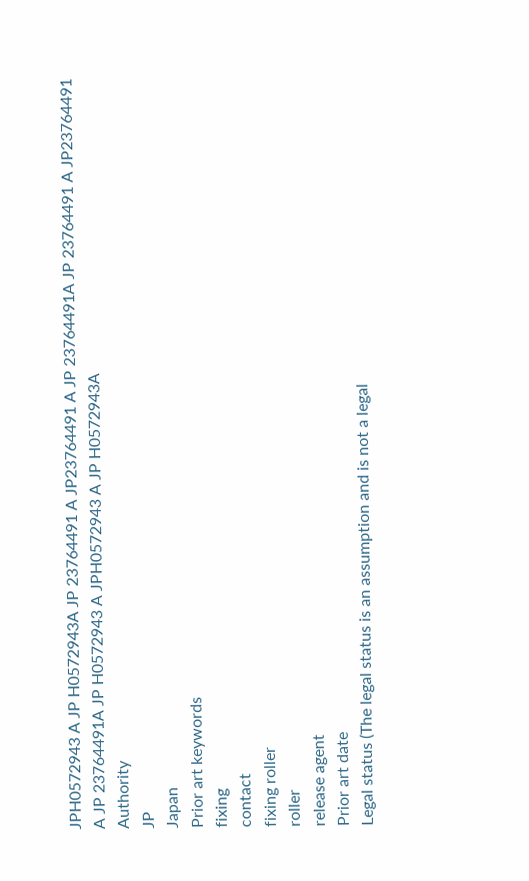JPH0572943 A JP H0572943A JP 23764491 A JP23764491 A JP 23764491A JP 23764491 A JP23764491 A JP 23764491A JP H0572943 A JPH0572943 A JP H0572943A
Authority
JP
Japan
Prior art keywords
fixing
contact
fixing roller
roller
release agent
Prior art date
Legal status (The legal status is an assumption and is not a legal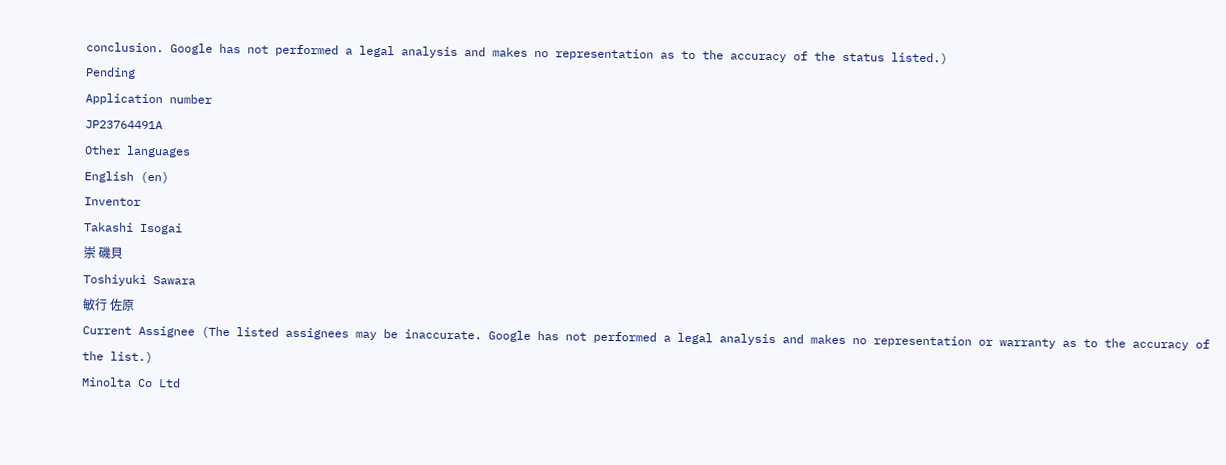conclusion. Google has not performed a legal analysis and makes no representation as to the accuracy of the status listed.)
Pending
Application number
JP23764491A
Other languages
English (en)
Inventor
Takashi Isogai
崇 磯貝
Toshiyuki Sawara
敏行 佐原
Current Assignee (The listed assignees may be inaccurate. Google has not performed a legal analysis and makes no representation or warranty as to the accuracy of the list.)
Minolta Co Ltd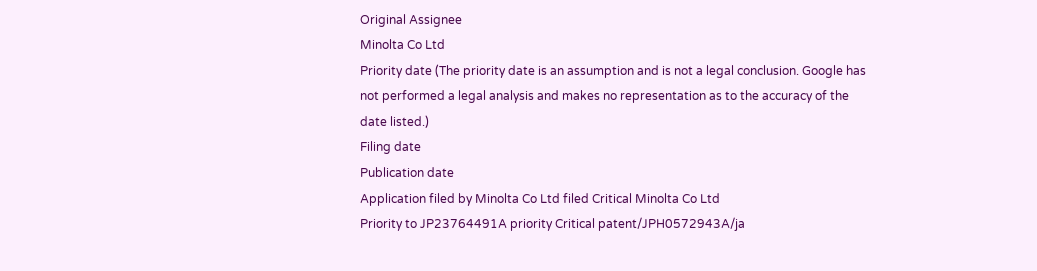Original Assignee
Minolta Co Ltd
Priority date (The priority date is an assumption and is not a legal conclusion. Google has not performed a legal analysis and makes no representation as to the accuracy of the date listed.)
Filing date
Publication date
Application filed by Minolta Co Ltd filed Critical Minolta Co Ltd
Priority to JP23764491A priority Critical patent/JPH0572943A/ja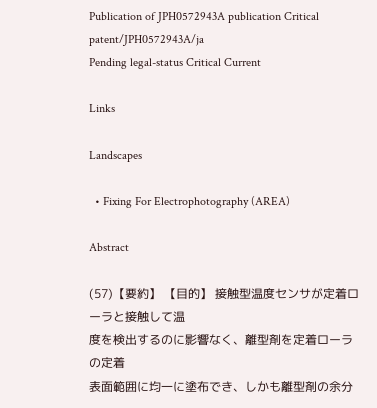Publication of JPH0572943A publication Critical patent/JPH0572943A/ja
Pending legal-status Critical Current

Links

Landscapes

  • Fixing For Electrophotography (AREA)

Abstract

(57)【要約】 【目的】 接触型温度センサが定着ローラと接触して温
度を検出するのに影響なく、離型剤を定着ローラの定着
表面範囲に均一に塗布でき、しかも離型剤の余分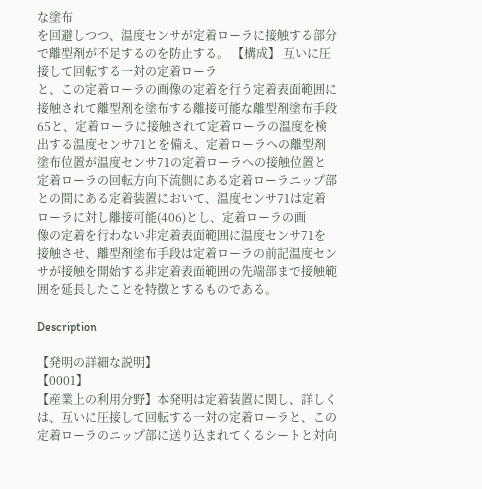な塗布
を回避しつつ、温度センサが定着ローラに接触する部分
で離型剤が不足するのを防止する。 【構成】 互いに圧接して回転する一対の定着ローラ
と、この定着ローラの画像の定着を行う定着表面範囲に
接触されて離型剤を塗布する離接可能な離型剤塗布手段
65と、定着ローラに接触されて定着ローラの温度を検
出する温度センサ71とを備え、定着ローラへの離型剤
塗布位置が温度センサ71の定着ローラへの接触位置と
定着ローラの回転方向下流側にある定着ローラニップ部
との間にある定着装置において、温度センサ71は定着
ローラに対し離接可能(406)とし、定着ローラの画
像の定着を行わない非定着表面範囲に温度センサ71を
接触させ、離型剤塗布手段は定着ローラの前記温度セン
サが接触を開始する非定着表面範囲の先端部まで接触範
囲を延長したことを特徴とするものである。

Description

【発明の詳細な説明】
【0001】
【産業上の利用分野】本発明は定着装置に関し、詳しく
は、互いに圧接して回転する一対の定着ローラと、この
定着ローラのニップ部に送り込まれてくるシートと対向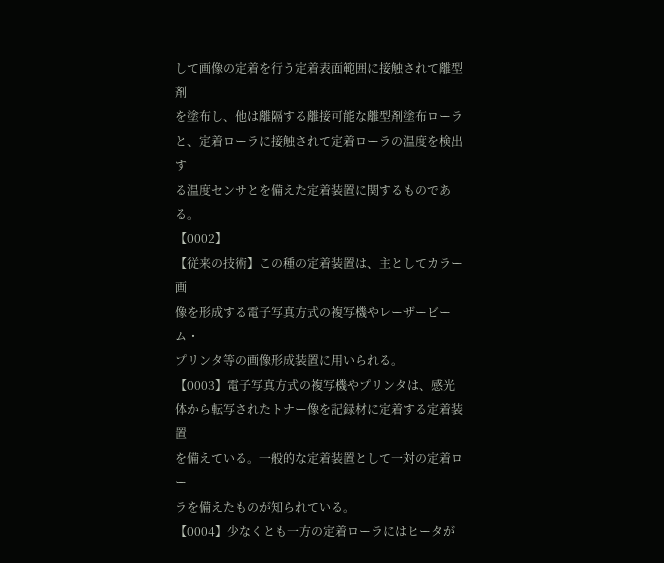して画像の定着を行う定着表面範囲に接触されて離型剤
を塗布し、他は離隔する離接可能な離型剤塗布ローラ
と、定着ローラに接触されて定着ローラの温度を検出す
る温度センサとを備えた定着装置に関するものである。
【0002】
【従来の技術】この種の定着装置は、主としてカラー画
像を形成する電子写真方式の複写機やレーザービーム・
プリンタ等の画像形成装置に用いられる。
【0003】電子写真方式の複写機やプリンタは、感光
体から転写されたトナー像を記録材に定着する定着装置
を備えている。一般的な定着装置として一対の定着ロー
ラを備えたものが知られている。
【0004】少なくとも一方の定着ローラにはヒータが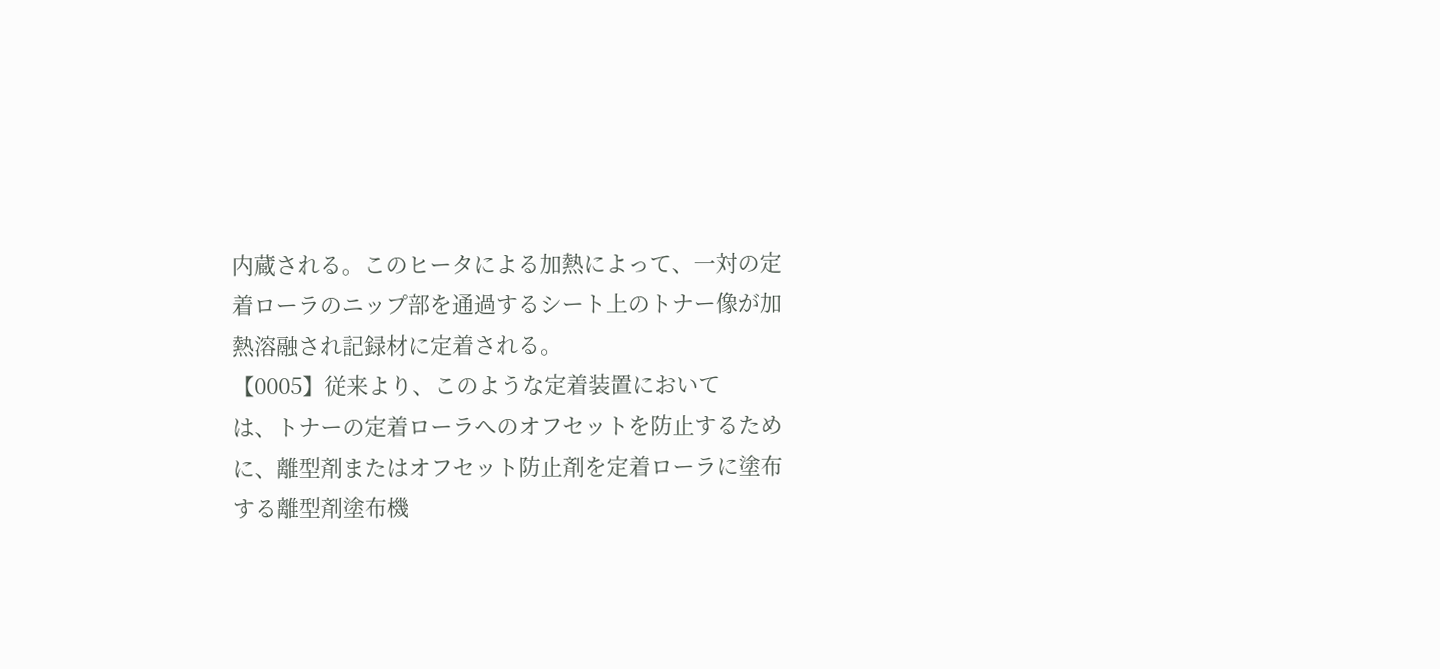内蔵される。このヒータによる加熱によって、一対の定
着ローラのニップ部を通過するシート上のトナー像が加
熱溶融され記録材に定着される。
【0005】従来より、このような定着装置において
は、トナーの定着ローラへのオフセットを防止するため
に、離型剤またはオフセット防止剤を定着ローラに塗布
する離型剤塗布機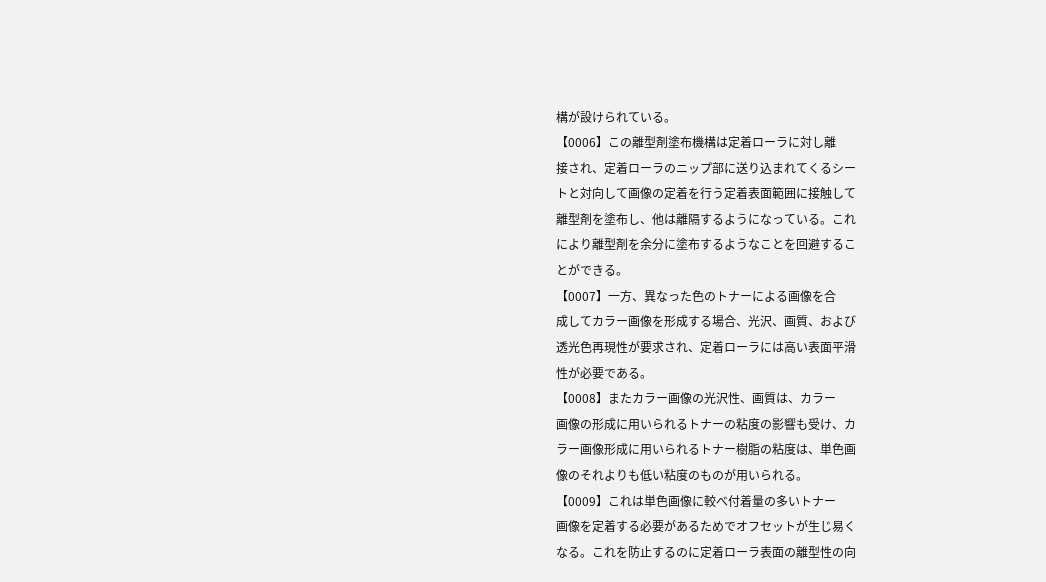構が設けられている。
【0006】この離型剤塗布機構は定着ローラに対し離
接され、定着ローラのニップ部に送り込まれてくるシー
トと対向して画像の定着を行う定着表面範囲に接触して
離型剤を塗布し、他は離隔するようになっている。これ
により離型剤を余分に塗布するようなことを回避するこ
とができる。
【0007】一方、異なった色のトナーによる画像を合
成してカラー画像を形成する場合、光沢、画質、および
透光色再現性が要求され、定着ローラには高い表面平滑
性が必要である。
【0008】またカラー画像の光沢性、画質は、カラー
画像の形成に用いられるトナーの粘度の影響も受け、カ
ラー画像形成に用いられるトナー樹脂の粘度は、単色画
像のそれよりも低い粘度のものが用いられる。
【0009】これは単色画像に較べ付着量の多いトナー
画像を定着する必要があるためでオフセットが生じ易く
なる。これを防止するのに定着ローラ表面の離型性の向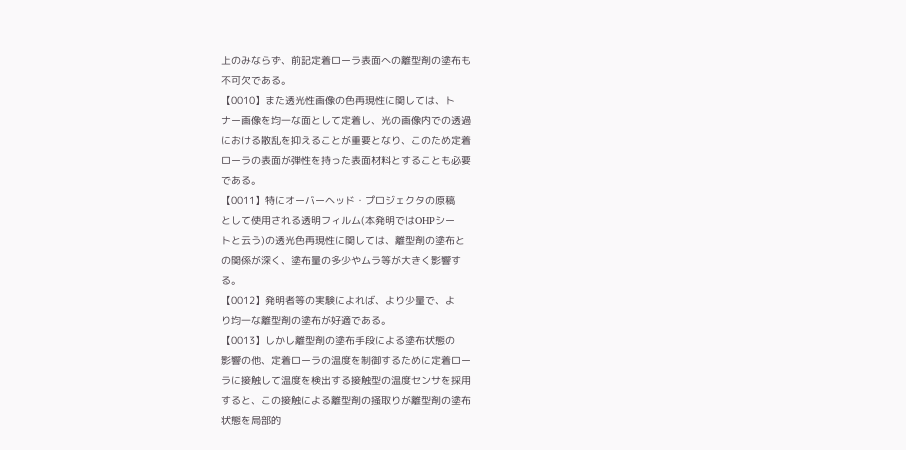上のみならず、前記定着ローラ表面への離型剤の塗布も
不可欠である。
【0010】また透光性画像の色再現性に関しては、ト
ナー画像を均一な面として定着し、光の画像内での透過
における散乱を抑えることが重要となり、このため定着
ローラの表面が弾性を持った表面材料とすることも必要
である。
【0011】特にオーバーヘッド・プロジェクタの原稿
として使用される透明フィルム(本発明ではOHPシー
トと云う)の透光色再現性に関しては、離型剤の塗布と
の関係が深く、塗布量の多少やムラ等が大きく影響す
る。
【0012】発明者等の実験によれば、より少量で、よ
り均一な離型剤の塗布が好適である。
【0013】しかし離型剤の塗布手段による塗布状態の
影響の他、定着ローラの温度を制御するために定着ロー
ラに接触して温度を検出する接触型の温度センサを採用
すると、この接触による離型剤の掻取りが離型剤の塗布
状態を局部的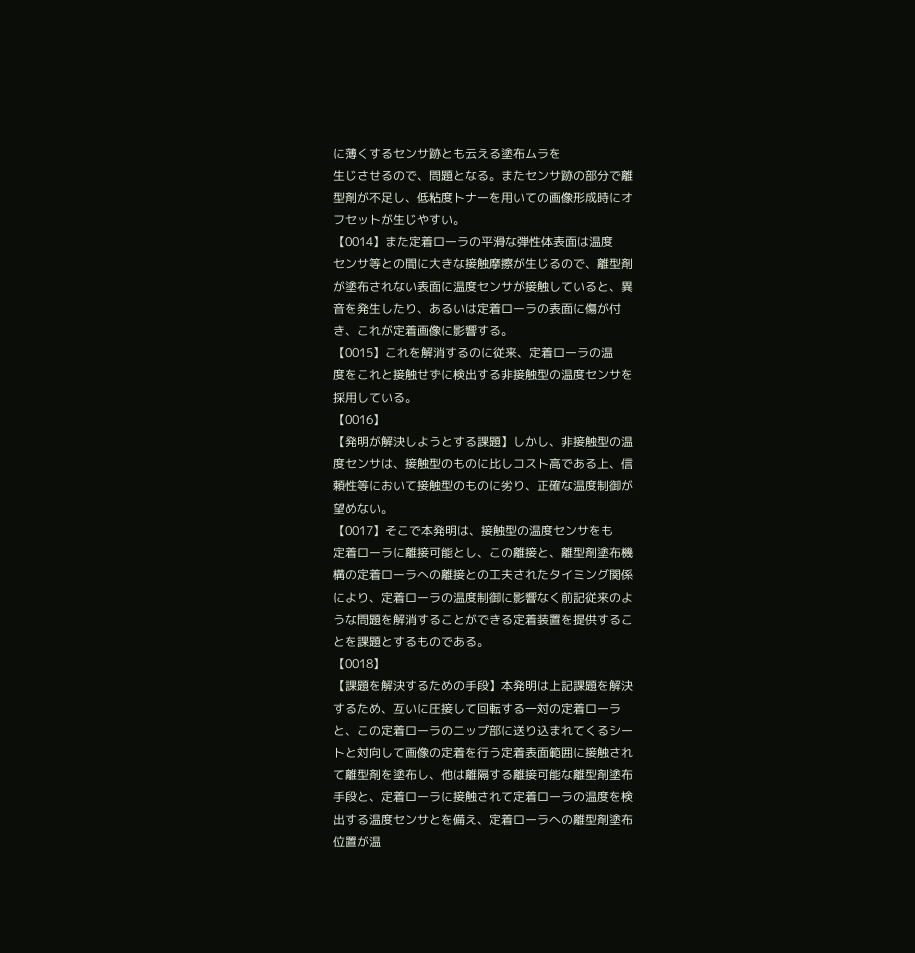に薄くするセンサ跡とも云える塗布ムラを
生じさせるので、問題となる。またセンサ跡の部分で離
型剤が不足し、低粘度トナーを用いての画像形成時にオ
フセットが生じやすい。
【0014】また定着ローラの平滑な弾性体表面は温度
センサ等との間に大きな接触摩擦が生じるので、離型剤
が塗布されない表面に温度センサが接触していると、異
音を発生したり、あるいは定着ローラの表面に傷が付
き、これが定着画像に影響する。
【0015】これを解消するのに従来、定着ローラの温
度をこれと接触せずに検出する非接触型の温度センサを
採用している。
【0016】
【発明が解決しようとする課題】しかし、非接触型の温
度センサは、接触型のものに比しコスト高である上、信
頼性等において接触型のものに劣り、正確な温度制御が
望めない。
【0017】そこで本発明は、接触型の温度センサをも
定着ローラに離接可能とし、この離接と、離型剤塗布機
構の定着ローラへの離接との工夫されたタイミング関係
により、定着ローラの温度制御に影響なく前記従来のよ
うな問題を解消することができる定着装置を提供するこ
とを課題とするものである。
【0018】
【課題を解決するための手段】本発明は上記課題を解決
するため、互いに圧接して回転する一対の定着ローラ
と、この定着ローラのニップ部に送り込まれてくるシー
トと対向して画像の定着を行う定着表面範囲に接触され
て離型剤を塗布し、他は離隔する離接可能な離型剤塗布
手段と、定着ローラに接触されて定着ローラの温度を検
出する温度センサとを備え、定着ローラへの離型剤塗布
位置が温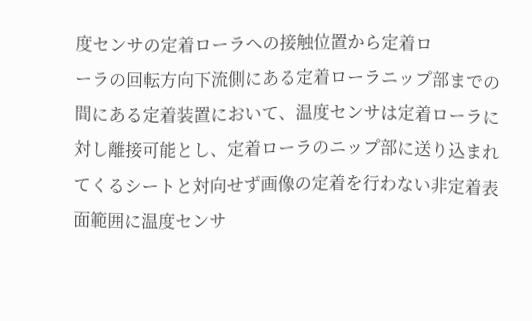度センサの定着ローラへの接触位置から定着ロ
ーラの回転方向下流側にある定着ローラニップ部までの
間にある定着装置において、温度センサは定着ローラに
対し離接可能とし、定着ローラのニップ部に送り込まれ
てくるシートと対向せず画像の定着を行わない非定着表
面範囲に温度センサ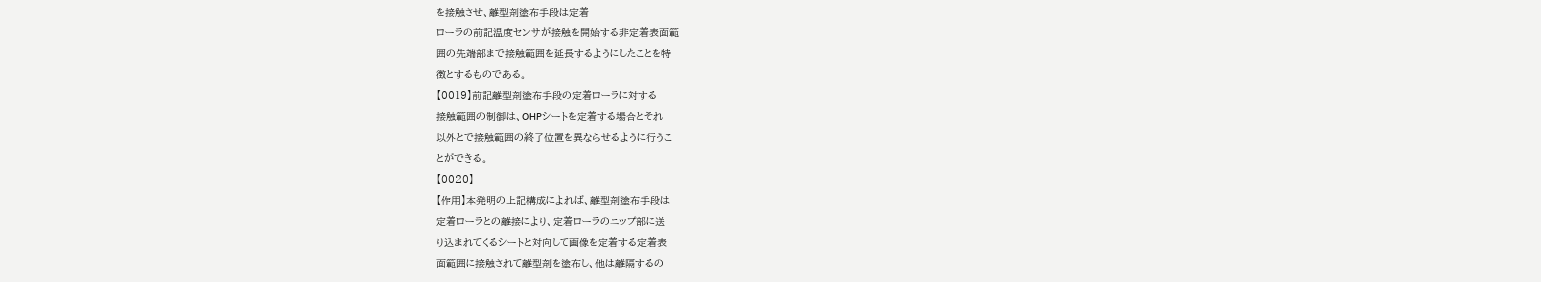を接触させ、離型剤塗布手段は定着
ローラの前記温度センサが接触を開始する非定着表面範
囲の先端部まで接触範囲を延長するようにしたことを特
徴とするものである。
【0019】前記離型剤塗布手段の定着ローラに対する
接触範囲の制御は、OHPシートを定着する場合とそれ
以外とで接触範囲の終了位置を異ならせるように行うこ
とができる。
【0020】
【作用】本発明の上記構成によれば、離型剤塗布手段は
定着ローラとの離接により、定着ローラのニップ部に送
り込まれてくるシートと対向して画像を定着する定着表
面範囲に接触されて離型剤を塗布し、他は離隔するの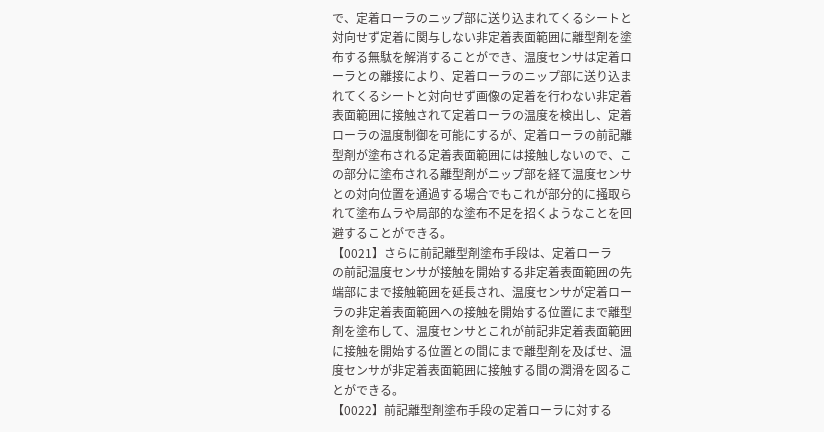で、定着ローラのニップ部に送り込まれてくるシートと
対向せず定着に関与しない非定着表面範囲に離型剤を塗
布する無駄を解消することができ、温度センサは定着ロ
ーラとの離接により、定着ローラのニップ部に送り込ま
れてくるシートと対向せず画像の定着を行わない非定着
表面範囲に接触されて定着ローラの温度を検出し、定着
ローラの温度制御を可能にするが、定着ローラの前記離
型剤が塗布される定着表面範囲には接触しないので、こ
の部分に塗布される離型剤がニップ部を経て温度センサ
との対向位置を通過する場合でもこれが部分的に掻取ら
れて塗布ムラや局部的な塗布不足を招くようなことを回
避することができる。
【0021】さらに前記離型剤塗布手段は、定着ローラ
の前記温度センサが接触を開始する非定着表面範囲の先
端部にまで接触範囲を延長され、温度センサが定着ロー
ラの非定着表面範囲への接触を開始する位置にまで離型
剤を塗布して、温度センサとこれが前記非定着表面範囲
に接触を開始する位置との間にまで離型剤を及ばせ、温
度センサが非定着表面範囲に接触する間の潤滑を図るこ
とができる。
【0022】前記離型剤塗布手段の定着ローラに対する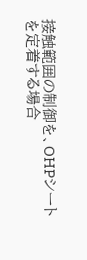接触範囲の制御を、OHPシートを定着する場合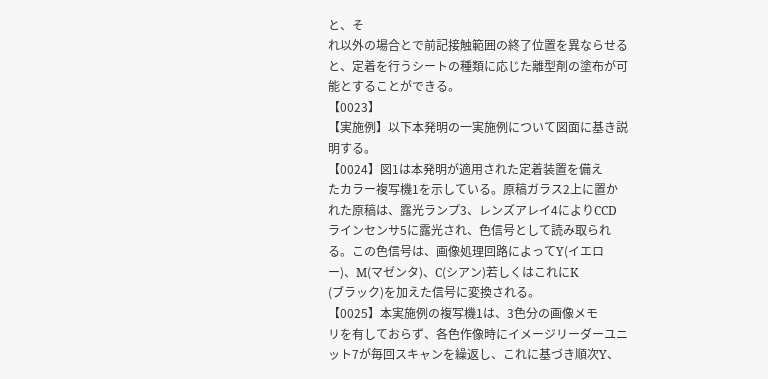と、そ
れ以外の場合とで前記接触範囲の終了位置を異ならせる
と、定着を行うシートの種類に応じた離型剤の塗布が可
能とすることができる。
【0023】
【実施例】以下本発明の一実施例について図面に基き説
明する。
【0024】図1は本発明が適用された定着装置を備え
たカラー複写機1を示している。原稿ガラス2上に置か
れた原稿は、露光ランプ3、レンズアレイ4によりCCD
ラインセンサ5に露光され、色信号として読み取られ
る。この色信号は、画像処理回路によってY(イエロ
ー)、M(マゼンタ)、C(シアン)若しくはこれにK
(ブラック)を加えた信号に変換される。
【0025】本実施例の複写機1は、3色分の画像メモ
リを有しておらず、各色作像時にイメージリーダーユニ
ット7が毎回スキャンを繰返し、これに基づき順次Y、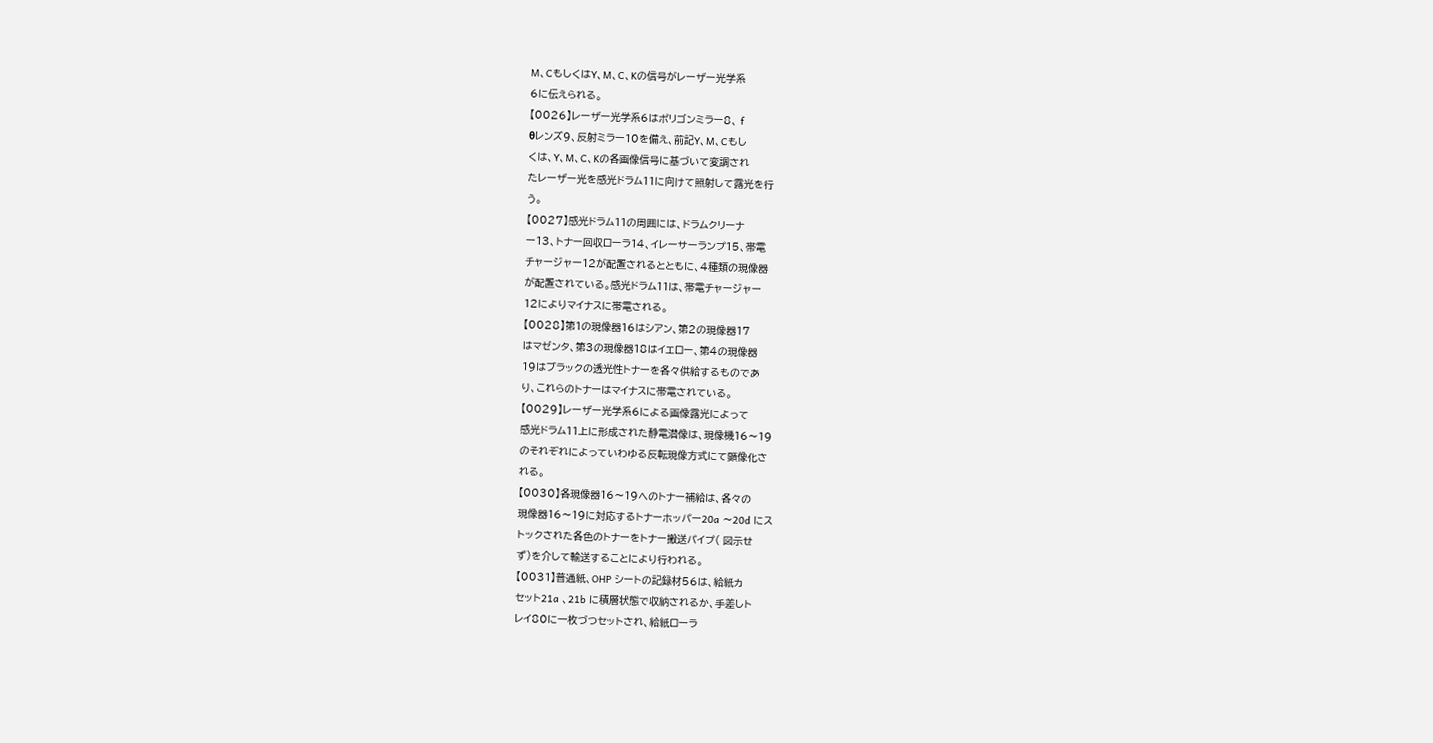M、CもしくはY、M、C、Kの信号がレーザー光学系
6に伝えられる。
【0026】レーザー光学系6はポリゴンミラー8、 f
θレンズ9、反射ミラー10を備え、前記Y、M、Cもし
くは、Y、M、C、Kの各画像信号に基づいて変調され
たレーザー光を感光ドラム11に向けて照射して露光を行
う。
【0027】感光ドラム11の周囲には、ドラムクリーナ
ー13、トナー回収ローラ14、イレーサーランプ15、帯電
チャージャー12が配置されるとともに、4種類の現像器
が配置されている。感光ドラム11は、帯電チャージャー
12によりマイナスに帯電される。
【0028】第1の現像器16はシアン、第2の現像器17
はマゼンタ、第3の現像器18はイエロー、第4の現像器
19はブラックの透光性トナーを各々供給するものであ
り、これらのトナーはマイナスに帯電されている。
【0029】レーザー光学系6による画像露光によって
感光ドラム11上に形成された静電潜像は、現像機16〜19
のそれぞれによっていわゆる反転現像方式にて顕像化さ
れる。
【0030】各現像器16〜19へのトナー補給は、各々の
現像器16〜19に対応するトナーホッパー20a 〜20d にス
トックされた各色のトナーをトナー搬送パイプ( 図示せ
ず)を介して輸送することにより行われる。
【0031】普通紙、OHP シートの記録材56は、給紙カ
セット21a 、21b に積層状態で収納されるか、手差しト
レイ80に一枚づつセットされ、給紙ローラ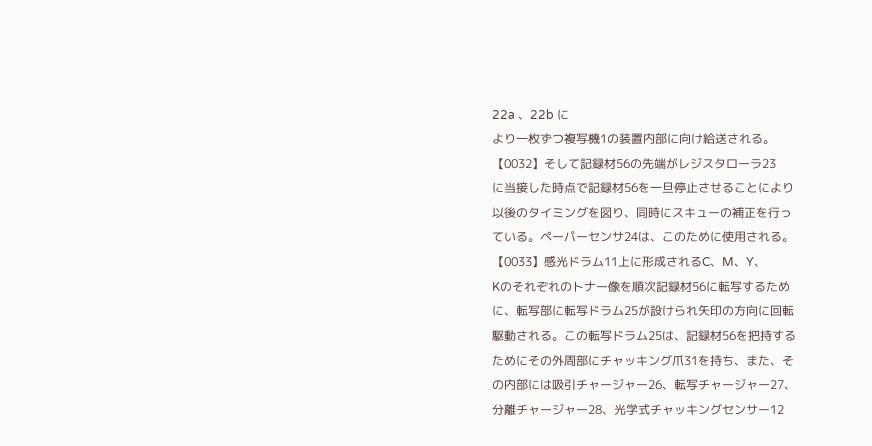22a 、22b に
より一枚ずつ複写機1の装置内部に向け給送される。
【0032】そして記録材56の先端がレジスタローラ23
に当接した時点で記録材56を一旦停止させることにより
以後のタイミングを図り、同時にスキューの補正を行っ
ている。ペーパーセンサ24は、このために使用される。
【0033】感光ドラム11上に形成されるC、M、Y、
Kのそれぞれのトナー像を順次記録材56に転写するため
に、転写部に転写ドラム25が設けられ矢印の方向に回転
駆動される。この転写ドラム25は、記録材56を把持する
ためにその外周部にチャッキング爪31を持ち、また、そ
の内部には吸引チャージャー26、転写チャージャー27、
分離チャージャー28、光学式チャッキングセンサー12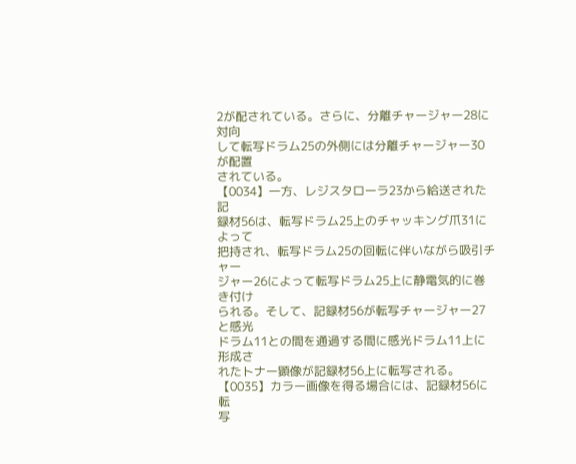2が配されている。さらに、分離チャージャー28に対向
して転写ドラム25の外側には分離チャージャー30が配置
されている。
【0034】一方、レジスタローラ23から給送された記
録材56は、転写ドラム25上のチャッキング爪31によって
把持され、転写ドラム25の回転に伴いながら吸引チャー
ジャー26によって転写ドラム25上に静電気的に巻き付け
られる。そして、記録材56が転写チャージャー27と感光
ドラム11との間を通過する間に感光ドラム11上に形成さ
れたトナー顕像が記録材56上に転写される。
【0035】カラー画像を得る場合には、記録材56に転
写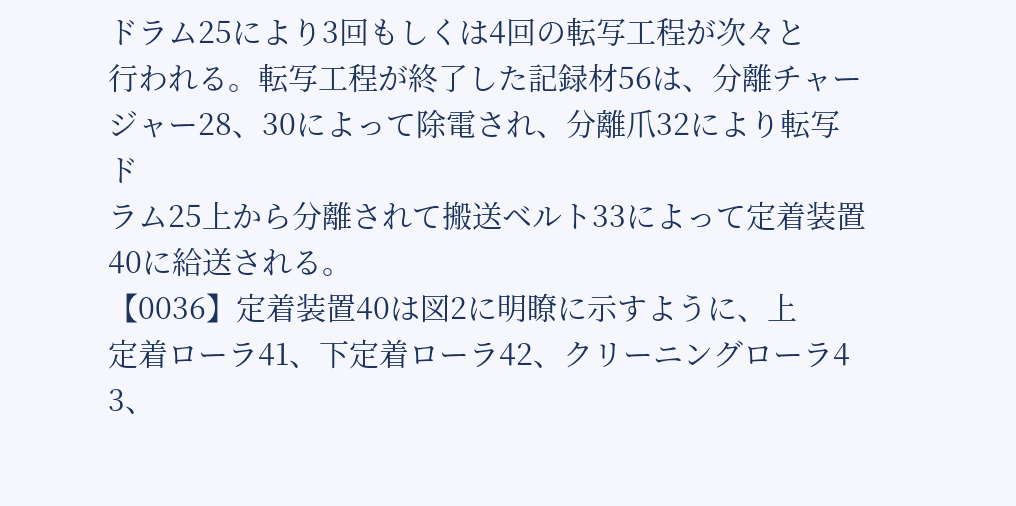ドラム25により3回もしくは4回の転写工程が次々と
行われる。転写工程が終了した記録材56は、分離チャー
ジャー28、30によって除電され、分離爪32により転写ド
ラム25上から分離されて搬送ベルト33によって定着装置
40に給送される。
【0036】定着装置40は図2に明瞭に示すように、上
定着ローラ41、下定着ローラ42、クリーニングローラ4
3、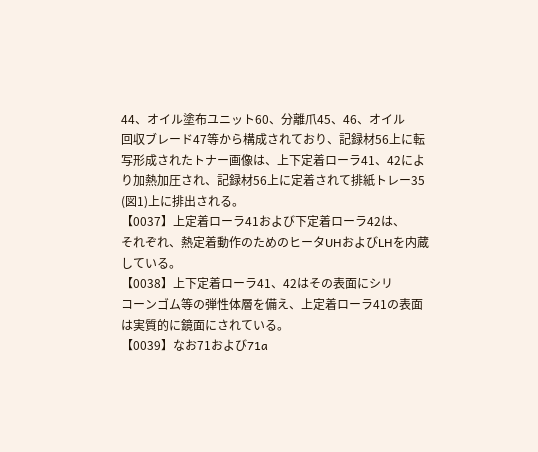44、オイル塗布ユニット60、分離爪45、46、オイル
回収ブレード47等から構成されており、記録材56上に転
写形成されたトナー画像は、上下定着ローラ41、42によ
り加熱加圧され、記録材56上に定着されて排紙トレー35
(図1)上に排出される。
【0037】上定着ローラ41および下定着ローラ42は、
それぞれ、熱定着動作のためのヒータUHおよびLHを内蔵
している。
【0038】上下定着ローラ41、42はその表面にシリ
コーンゴム等の弾性体層を備え、上定着ローラ41の表面
は実質的に鏡面にされている。
【0039】なお71および71a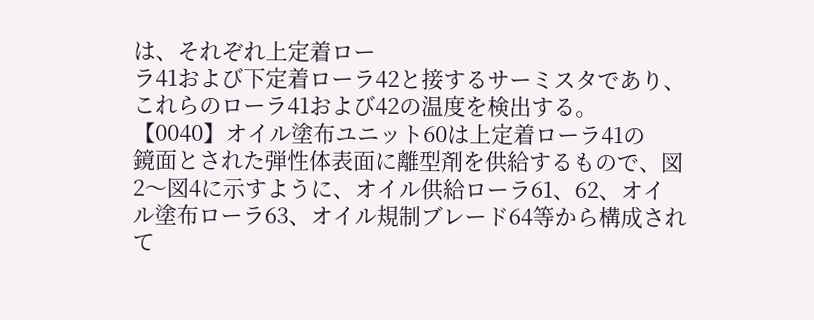は、それぞれ上定着ロー
ラ41および下定着ローラ42と接するサーミスタであり、
これらのローラ41および42の温度を検出する。
【0040】オイル塗布ユニット60は上定着ローラ41の
鏡面とされた弾性体表面に離型剤を供給するもので、図
2〜図4に示すように、オイル供給ローラ61、62、オイ
ル塗布ローラ63、オイル規制ブレード64等から構成され
て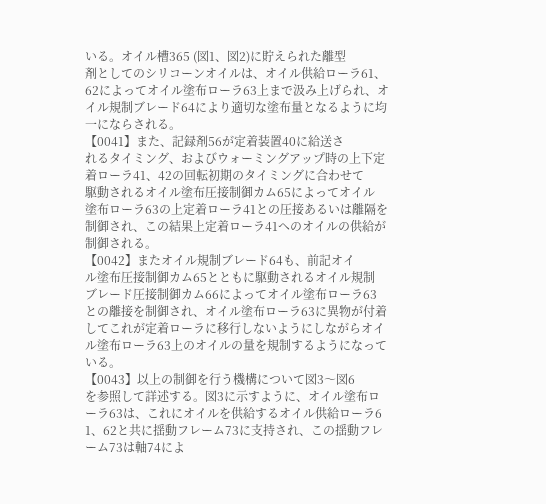いる。オイル槽365 (図1、図2)に貯えられた離型
剤としてのシリコーンオイルは、オイル供給ローラ61、
62によってオイル塗布ローラ63上まで汲み上げられ、オ
イル規制ブレード64により適切な塗布量となるように均
一にならされる。
【0041】また、記録剤56が定着装置40に給送さ
れるタイミング、およびウォーミングアップ時の上下定
着ローラ41、42の回転初期のタイミングに合わせて
駆動されるオイル塗布圧接制御カム65によってオイル
塗布ローラ63の上定着ローラ41との圧接あるいは離隔を
制御され、この結果上定着ローラ41へのオイルの供給が
制御される。
【0042】またオイル規制ブレード64も、前記オイ
ル塗布圧接制御カム65とともに駆動されるオイル規制
ブレード圧接制御カム66によってオイル塗布ローラ63
との離接を制御され、オイル塗布ローラ63に異物が付着
してこれが定着ローラに移行しないようにしながらオイ
ル塗布ローラ63上のオイルの量を規制するようになって
いる。
【0043】以上の制御を行う機構について図3〜図6
を参照して詳述する。図3に示すように、オイル塗布ロ
ーラ63は、これにオイルを供給するオイル供給ローラ6
1、62と共に揺動フレーム73に支持され、この揺動フレ
ーム73は軸74によ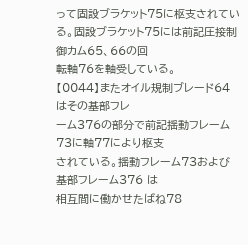って固設ブラケット75に枢支されてい
る。固設ブラケット75には前記圧接制御カム65、66の回
転軸76を軸受している。
【0044】またオイル規制ブレード64はその基部フレ
ーム376の部分で前記揺動フレーム73に軸77により枢支
されている。揺動フレーム73および基部フレーム376 は
相互間に働かせたばね78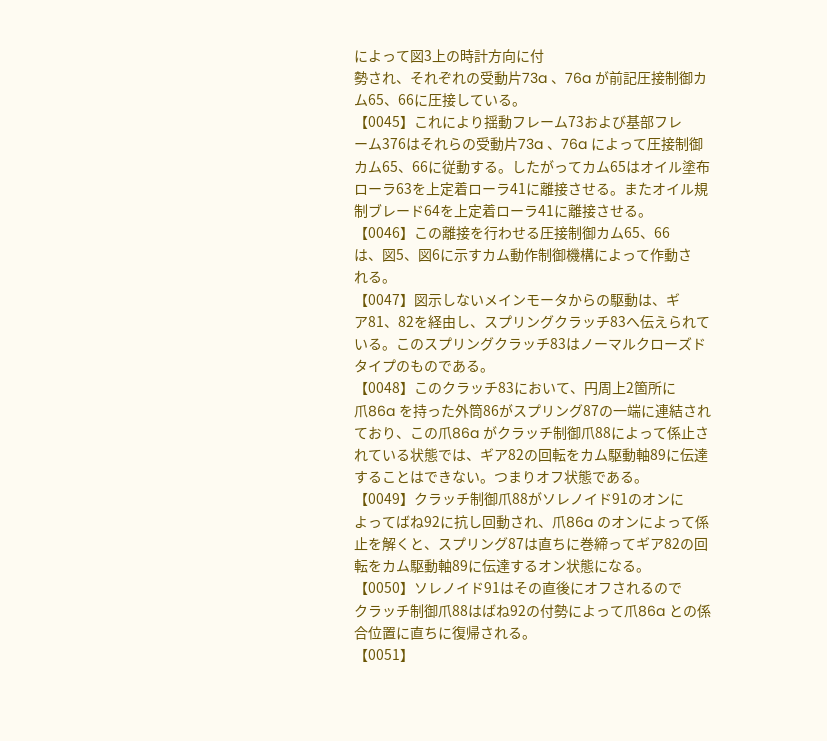によって図3上の時計方向に付
勢され、それぞれの受動片73a 、76a が前記圧接制御カ
ム65、66に圧接している。
【0045】これにより揺動フレーム73および基部フレ
ーム376はそれらの受動片73a 、76a によって圧接制御
カム65、66に従動する。したがってカム65はオイル塗布
ローラ63を上定着ローラ41に離接させる。またオイル規
制ブレード64を上定着ローラ41に離接させる。
【0046】この離接を行わせる圧接制御カム65、66
は、図5、図6に示すカム動作制御機構によって作動さ
れる。
【0047】図示しないメインモータからの駆動は、ギ
ア81、82を経由し、スプリングクラッチ83へ伝えられて
いる。このスプリングクラッチ83はノーマルクローズド
タイプのものである。
【0048】このクラッチ83において、円周上2箇所に
爪86a を持った外筒86がスプリング87の一端に連結され
ており、この爪86a がクラッチ制御爪88によって係止さ
れている状態では、ギア82の回転をカム駆動軸89に伝達
することはできない。つまりオフ状態である。
【0049】クラッチ制御爪88がソレノイド91のオンに
よってばね92に抗し回動され、爪86a のオンによって係
止を解くと、スプリング87は直ちに巻締ってギア82の回
転をカム駆動軸89に伝達するオン状態になる。
【0050】ソレノイド91はその直後にオフされるので
クラッチ制御爪88はばね92の付勢によって爪86a との係
合位置に直ちに復帰される。
【0051】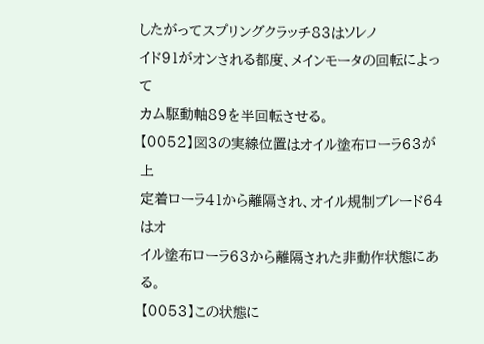したがってスプリングクラッチ83はソレノ
イド91がオンされる都度、メインモータの回転によって
カム駆動軸89を半回転させる。
【0052】図3の実線位置はオイル塗布ローラ63が上
定着ローラ41から離隔され、オイル規制ブレード64はオ
イル塗布ローラ63から離隔された非動作状態にある。
【0053】この状態に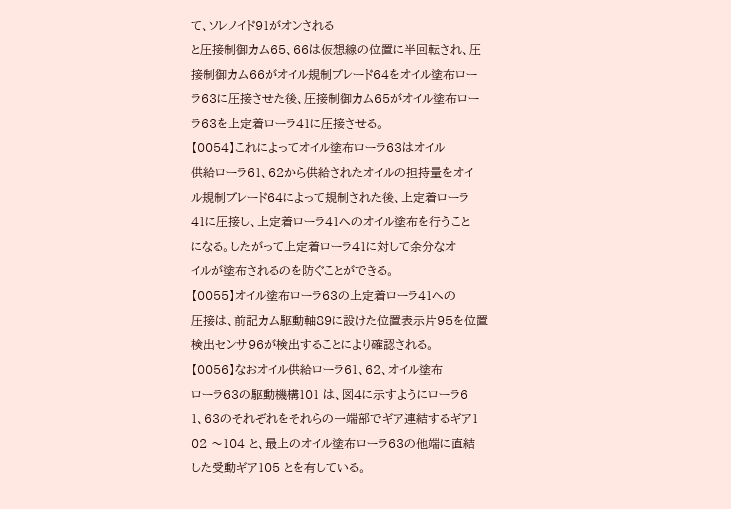て、ソレノイド91がオンされる
と圧接制御カム65、66は仮想線の位置に半回転され、圧
接制御カム66がオイル規制ブレード64をオイル塗布ロー
ラ63に圧接させた後、圧接制御カム65がオイル塗布ロー
ラ63を上定着ローラ41に圧接させる。
【0054】これによってオイル塗布ローラ63はオイル
供給ローラ61、62から供給されたオイルの担持量をオイ
ル規制ブレード64によって規制された後、上定着ローラ
41に圧接し、上定着ローラ41へのオイル塗布を行うこと
になる。したがって上定着ローラ41に対して余分なオ
イルが塗布されるのを防ぐことができる。
【0055】オイル塗布ローラ63の上定着ローラ41への
圧接は、前記カム駆動軸89に設けた位置表示片95を位置
検出センサ96が検出することにより確認される。
【0056】なおオイル供給ローラ61、62、オイル塗布
ローラ63の駆動機構101 は、図4に示すようにローラ6
1、63のそれぞれをそれらの一端部でギア連結するギア1
02 〜104 と、最上のオイル塗布ローラ63の他端に直結
した受動ギア105 とを有している。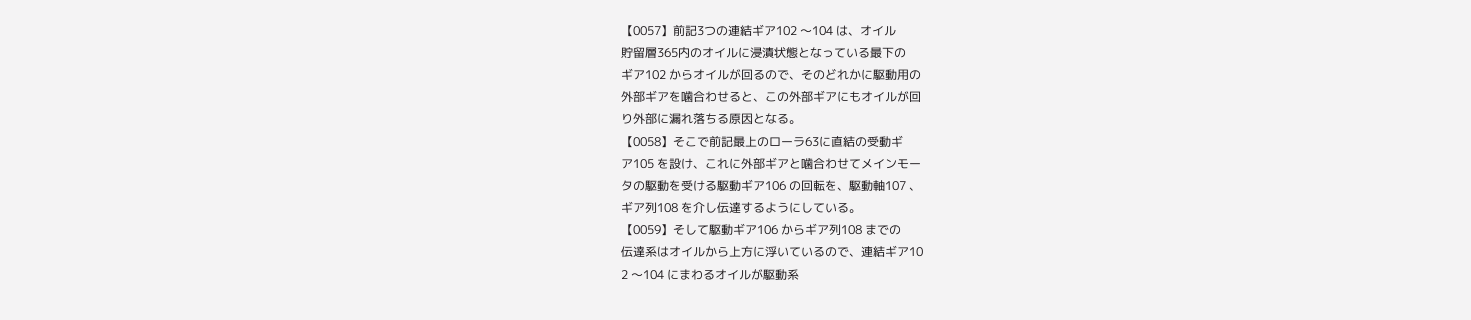【0057】前記3つの連結ギア102 〜104 は、オイル
貯留層365内のオイルに浸漬状態となっている最下の
ギア102 からオイルが回るので、そのどれかに駆動用の
外部ギアを噛合わせると、この外部ギアにもオイルが回
り外部に漏れ落ちる原因となる。
【0058】そこで前記最上のローラ63に直結の受動ギ
ア105 を設け、これに外部ギアと噛合わせてメインモー
タの駆動を受ける駆動ギア106 の回転を、駆動軸107 、
ギア列108 を介し伝達するようにしている。
【0059】そして駆動ギア106 からギア列108 までの
伝達系はオイルから上方に浮いているので、連結ギア10
2 〜104 にまわるオイルが駆動系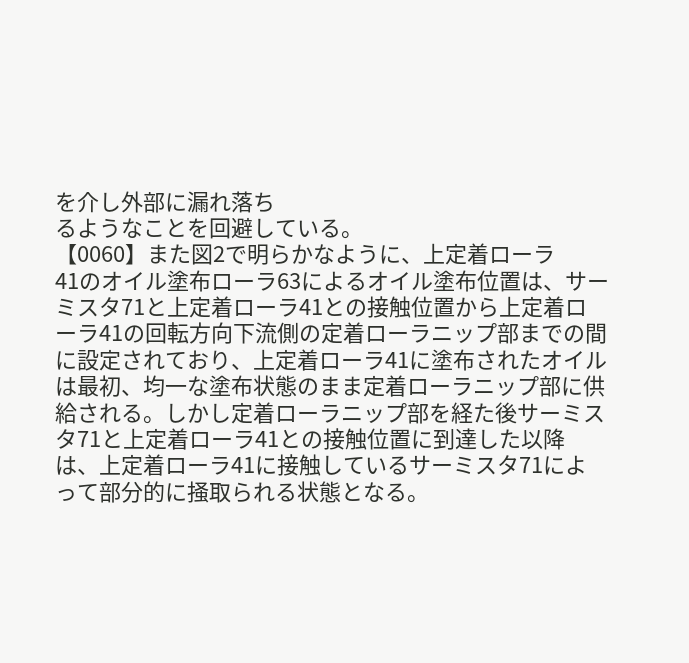を介し外部に漏れ落ち
るようなことを回避している。
【0060】また図2で明らかなように、上定着ローラ
41のオイル塗布ローラ63によるオイル塗布位置は、サー
ミスタ71と上定着ローラ41との接触位置から上定着ロ
ーラ41の回転方向下流側の定着ローラニップ部までの間
に設定されており、上定着ローラ41に塗布されたオイル
は最初、均一な塗布状態のまま定着ローラニップ部に供
給される。しかし定着ローラニップ部を経た後サーミス
タ71と上定着ローラ41との接触位置に到達した以降
は、上定着ローラ41に接触しているサーミスタ71によ
って部分的に掻取られる状態となる。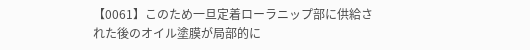【0061】このため一旦定着ローラニップ部に供給さ
れた後のオイル塗膜が局部的に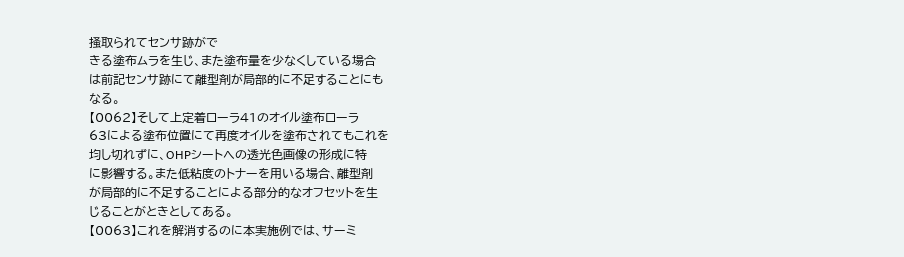掻取られてセンサ跡がで
きる塗布ムラを生じ、また塗布量を少なくしている場合
は前記センサ跡にて離型剤が局部的に不足することにも
なる。
【0062】そして上定着ローラ41のオイル塗布ローラ
63による塗布位置にて再度オイルを塗布されてもこれを
均し切れずに、OHPシートへの透光色画像の形成に特
に影響する。また低粘度のトナーを用いる場合、離型剤
が局部的に不足することによる部分的なオフセットを生
じることがときとしてある。
【0063】これを解消するのに本実施例では、サーミ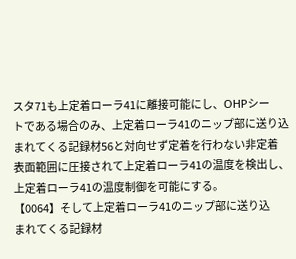スタ71も上定着ローラ41に離接可能にし、OHPシー
トである場合のみ、上定着ローラ41のニップ部に送り込
まれてくる記録材56と対向せず定着を行わない非定着
表面範囲に圧接されて上定着ローラ41の温度を検出し、
上定着ローラ41の温度制御を可能にする。
【0064】そして上定着ローラ41のニップ部に送り込
まれてくる記録材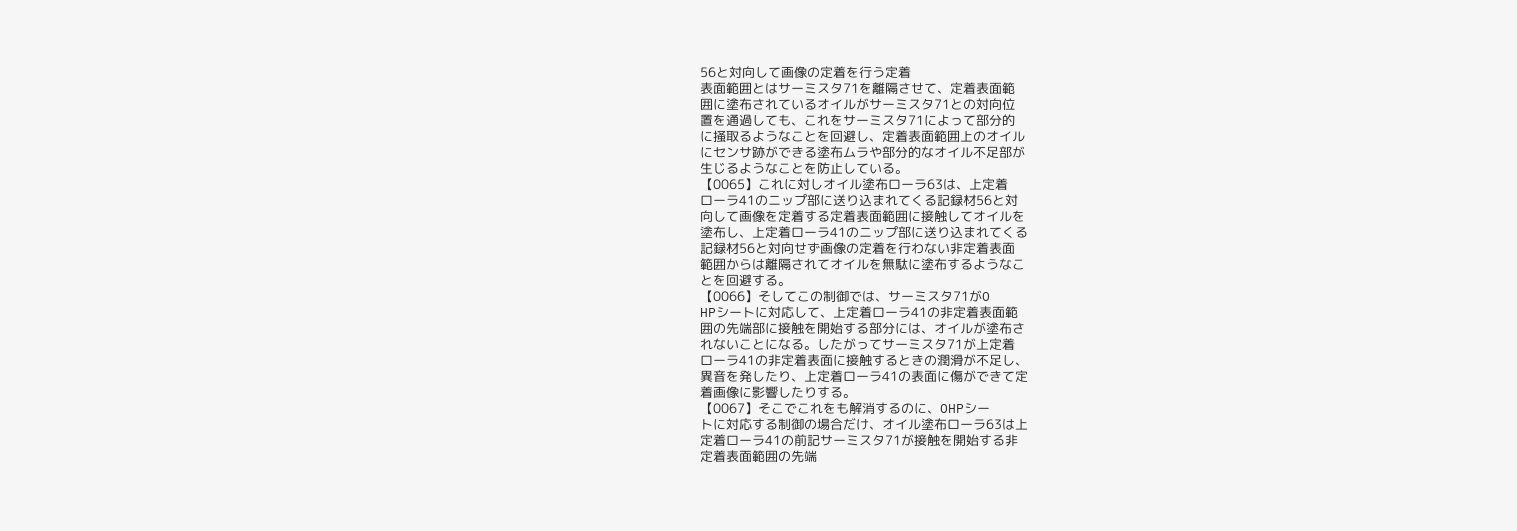56と対向して画像の定着を行う定着
表面範囲とはサーミスタ71を離隔させて、定着表面範
囲に塗布されているオイルがサーミスタ71との対向位
置を通過しても、これをサーミスタ71によって部分的
に掻取るようなことを回避し、定着表面範囲上のオイル
にセンサ跡ができる塗布ムラや部分的なオイル不足部が
生じるようなことを防止している。
【0065】これに対しオイル塗布ローラ63は、上定着
ローラ41のニップ部に送り込まれてくる記録材56と対
向して画像を定着する定着表面範囲に接触してオイルを
塗布し、上定着ローラ41のニップ部に送り込まれてくる
記録材56と対向せず画像の定着を行わない非定着表面
範囲からは離隔されてオイルを無駄に塗布するようなこ
とを回避する。
【0066】そしてこの制御では、サーミスタ71がO
HPシートに対応して、上定着ローラ41の非定着表面範
囲の先端部に接触を開始する部分には、オイルが塗布さ
れないことになる。したがってサーミスタ71が上定着
ローラ41の非定着表面に接触するときの潤滑が不足し、
異音を発したり、上定着ローラ41の表面に傷ができて定
着画像に影響したりする。
【0067】そこでこれをも解消するのに、OHPシー
トに対応する制御の場合だけ、オイル塗布ローラ63は上
定着ローラ41の前記サーミスタ71が接触を開始する非
定着表面範囲の先端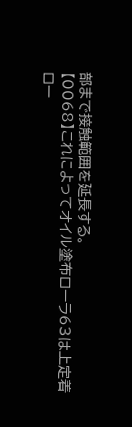部まで接触範囲を延長する。
【0068】これによってオイル塗布ローラ63は上定着
ロー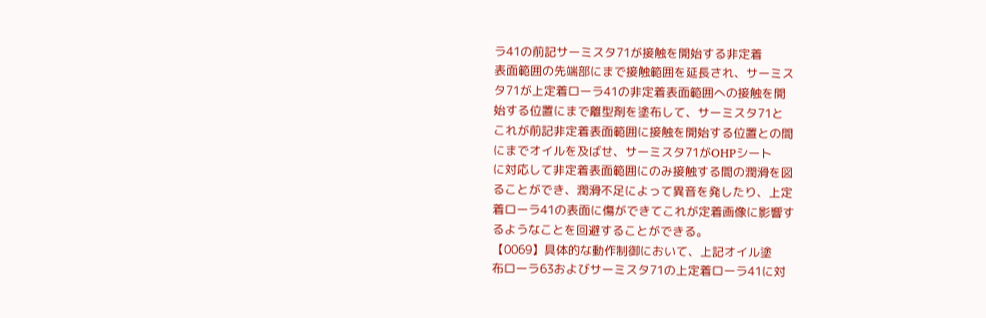ラ41の前記サーミスタ71が接触を開始する非定着
表面範囲の先端部にまで接触範囲を延長され、サーミス
タ71が上定着ローラ41の非定着表面範囲への接触を開
始する位置にまで離型剤を塗布して、サーミスタ71と
これが前記非定着表面範囲に接触を開始する位置との間
にまでオイルを及ばせ、サーミスタ71がOHPシート
に対応して非定着表面範囲にのみ接触する間の潤滑を図
ることができ、潤滑不足によって異音を発したり、上定
着ローラ41の表面に傷ができてこれが定着画像に影響す
るようなことを回避することができる。
【0069】具体的な動作制御において、上記オイル塗
布ローラ63およびサーミスタ71の上定着ローラ41に対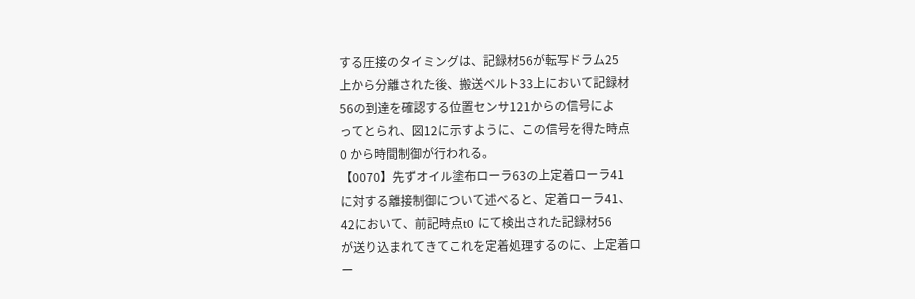する圧接のタイミングは、記録材56が転写ドラム25
上から分離された後、搬送ベルト33上において記録材
56の到達を確認する位置センサ121からの信号によ
ってとられ、図12に示すように、この信号を得た時点
0 から時間制御が行われる。
【0070】先ずオイル塗布ローラ63の上定着ローラ41
に対する離接制御について述べると、定着ローラ41、
42において、前記時点t0 にて検出された記録材56
が送り込まれてきてこれを定着処理するのに、上定着ロ
ー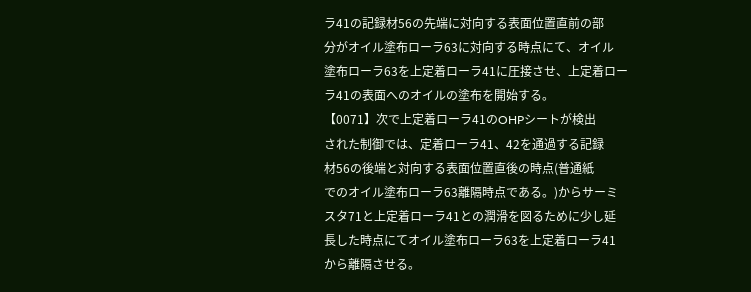ラ41の記録材56の先端に対向する表面位置直前の部
分がオイル塗布ローラ63に対向する時点にて、オイル
塗布ローラ63を上定着ローラ41に圧接させ、上定着ロー
ラ41の表面へのオイルの塗布を開始する。
【0071】次で上定着ローラ41のOHPシートが検出
された制御では、定着ローラ41、42を通過する記録
材56の後端と対向する表面位置直後の時点(普通紙
でのオイル塗布ローラ63離隔時点である。)からサーミ
スタ71と上定着ローラ41との潤滑を図るために少し延
長した時点にてオイル塗布ローラ63を上定着ローラ41
から離隔させる。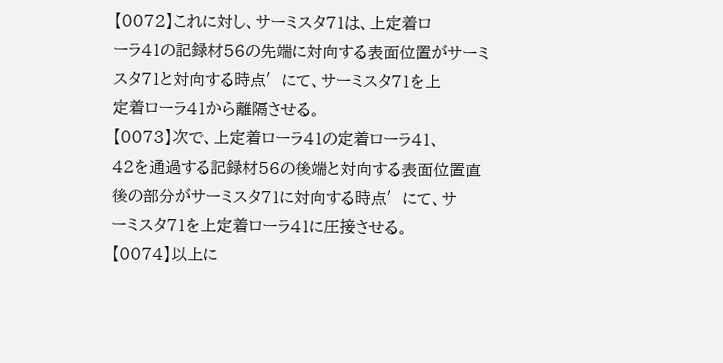【0072】これに対し、サーミスタ71は、上定着ロ
ーラ41の記録材56の先端に対向する表面位置がサーミ
スタ71と対向する時点′にて、サーミスタ71を上
定着ローラ41から離隔させる。
【0073】次で、上定着ローラ41の定着ローラ41、
42を通過する記録材56の後端と対向する表面位置直
後の部分がサーミスタ71に対向する時点′にて、サ
ーミスタ71を上定着ローラ41に圧接させる。
【0074】以上に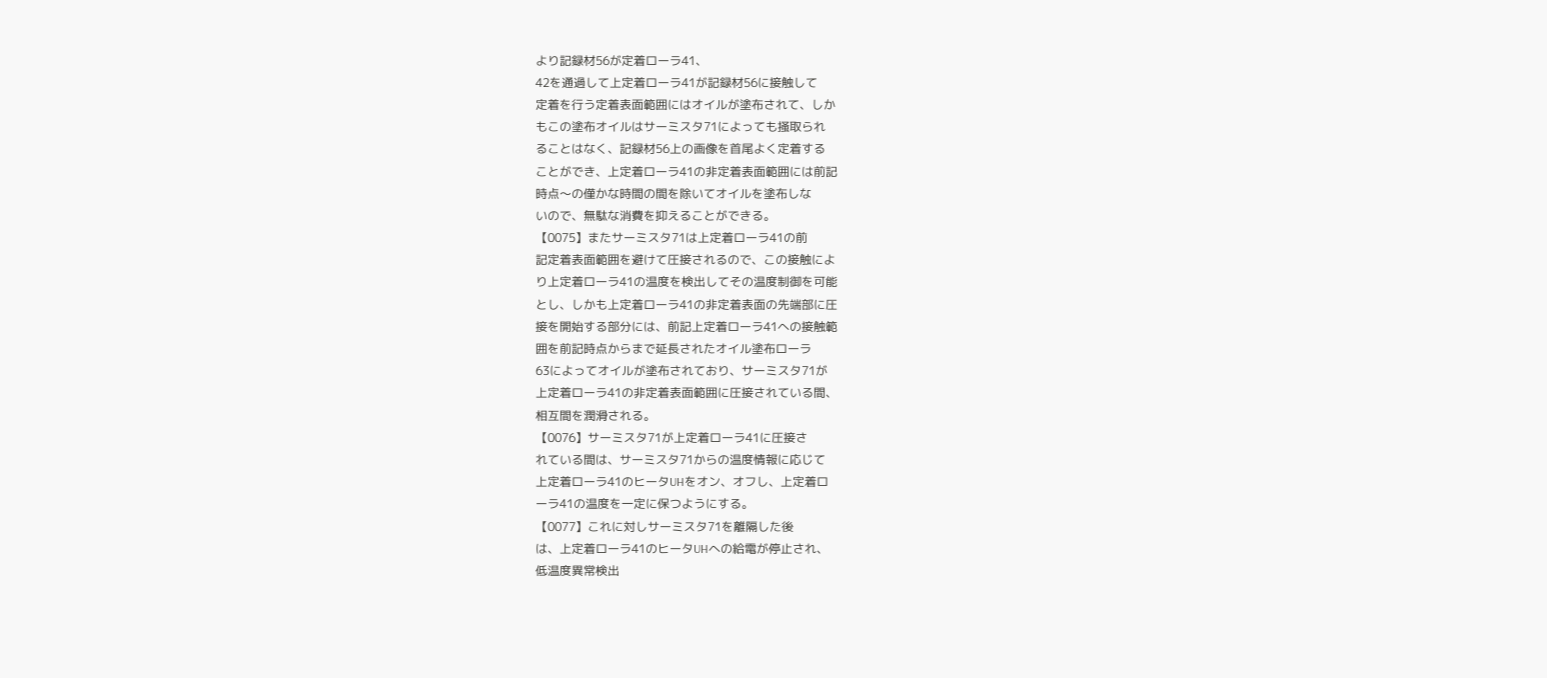より記録材56が定着ローラ41、
42を通過して上定着ローラ41が記録材56に接触して
定着を行う定着表面範囲にはオイルが塗布されて、しか
もこの塗布オイルはサーミスタ71によっても掻取られ
ることはなく、記録材56上の画像を首尾よく定着する
ことができ、上定着ローラ41の非定着表面範囲には前記
時点〜の僅かな時間の間を除いてオイルを塗布しな
いので、無駄な消費を抑えることができる。
【0075】またサーミスタ71は上定着ローラ41の前
記定着表面範囲を避けて圧接されるので、この接触によ
り上定着ローラ41の温度を検出してその温度制御を可能
とし、しかも上定着ローラ41の非定着表面の先端部に圧
接を開始する部分には、前記上定着ローラ41への接触範
囲を前記時点からまで延長されたオイル塗布ローラ
63によってオイルが塗布されており、サーミスタ71が
上定着ローラ41の非定着表面範囲に圧接されている間、
相互間を潤滑される。
【0076】サーミスタ71が上定着ローラ41に圧接さ
れている間は、サーミスタ71からの温度情報に応じて
上定着ローラ41のヒータUHをオン、オフし、上定着ロ
ーラ41の温度を一定に保つようにする。
【0077】これに対しサーミスタ71を離隔した後
は、上定着ローラ41のヒータUHへの給電が停止され、
低温度異常検出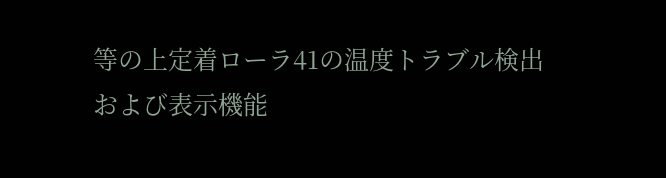等の上定着ローラ41の温度トラブル検出
および表示機能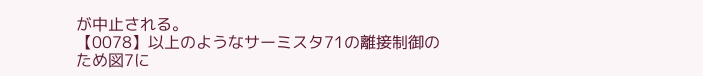が中止される。
【0078】以上のようなサーミスタ71の離接制御の
ため図7に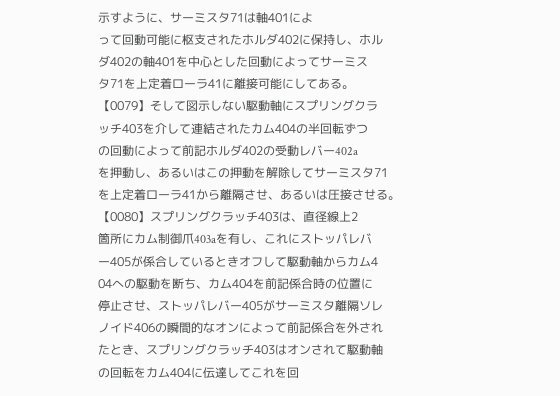示すように、サーミスタ71は軸401によ
って回動可能に枢支されたホルダ402に保持し、ホル
ダ402の軸401を中心とした回動によってサーミス
タ71を上定着ローラ41に離接可能にしてある。
【0079】そして図示しない駆動軸にスプリングクラ
ッチ403を介して連結されたカム404の半回転ずつ
の回動によって前記ホルダ402の受動レバー402a
を押動し、あるいはこの押動を解除してサーミスタ71
を上定着ローラ41から離隔させ、あるいは圧接させる。
【0080】スプリングクラッチ403は、直径線上2
箇所にカム制御爪403aを有し、これにストッパレバ
ー405が係合しているときオフして駆動軸からカム4
04への駆動を断ち、カム404を前記係合時の位置に
停止させ、ストッパレバー405がサーミスタ離隔ソレ
ノイド406の瞬間的なオンによって前記係合を外され
たとき、スプリングクラッチ403はオンされて駆動軸
の回転をカム404に伝達してこれを回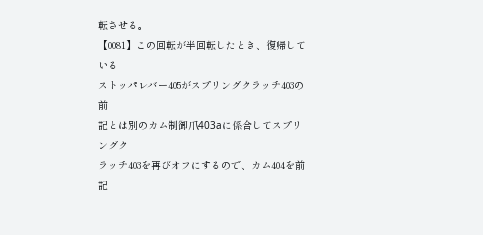転させる。
【0081】この回転が半回転したとき、復帰している
ストッパレバー405がスプリングクラッチ403の前
記とは別のカム制御爪403aに係合してスプリングク
ラッチ403を再びオフにするので、カム404を前記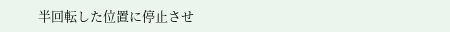半回転した位置に停止させ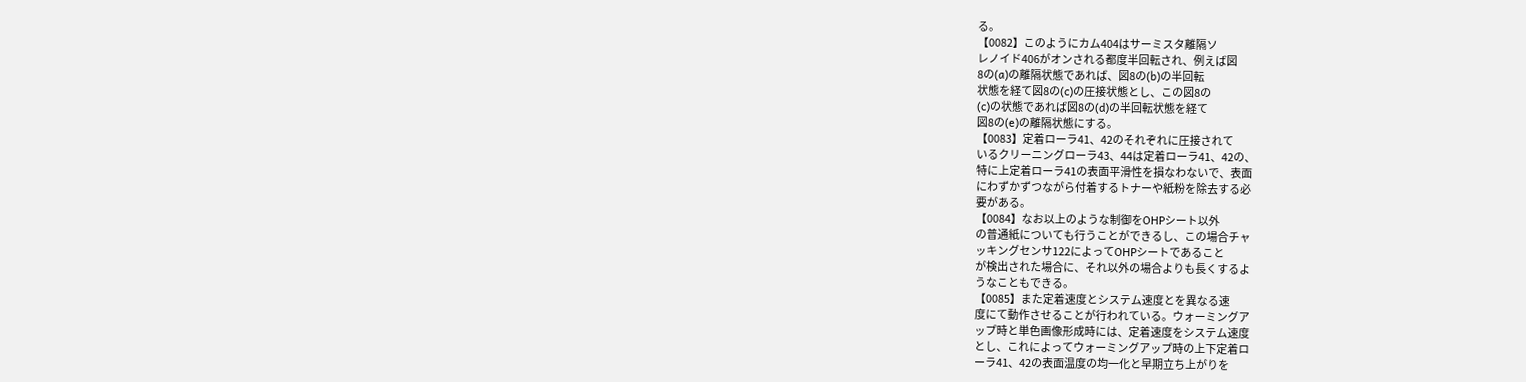る。
【0082】このようにカム404はサーミスタ離隔ソ
レノイド406がオンされる都度半回転され、例えば図
8の(a)の離隔状態であれば、図8の(b)の半回転
状態を経て図8の(c)の圧接状態とし、この図8の
(c)の状態であれば図8の(d)の半回転状態を経て
図8の(e)の離隔状態にする。
【0083】定着ローラ41、42のそれぞれに圧接されて
いるクリーニングローラ43、44は定着ローラ41、42の、
特に上定着ローラ41の表面平滑性を損なわないで、表面
にわずかずつながら付着するトナーや紙粉を除去する必
要がある。
【0084】なお以上のような制御をOHPシート以外
の普通紙についても行うことができるし、この場合チャ
ッキングセンサ122によってOHPシートであること
が検出された場合に、それ以外の場合よりも長くするよ
うなこともできる。
【0085】また定着速度とシステム速度とを異なる速
度にて動作させることが行われている。ウォーミングア
ップ時と単色画像形成時には、定着速度をシステム速度
とし、これによってウォーミングアップ時の上下定着ロ
ーラ41、42の表面温度の均一化と早期立ち上がりを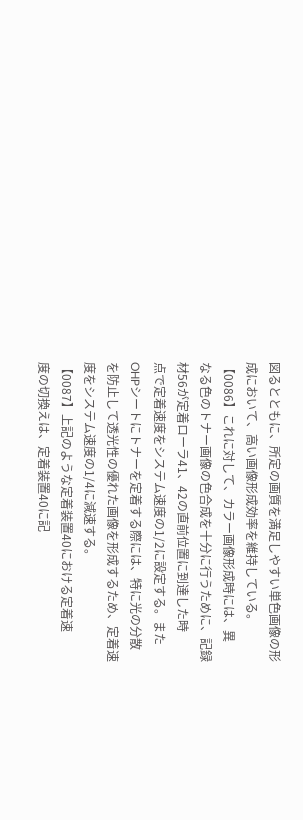図るとともに、所定の画質を満足しやすい単色画像の形
成において、高い画像形成効率を維持している。
【0086】これに対して、カラー画像形成時には、異
なる色のトナー画像の色合成を十分に行うために、記録
材56が定着ローラ41、42の直前位置に到達した時
点で定着速度をシステム速度の1/2に設定する。また
OHPシートにトナーを定着する際には、特に光の分散
を防止して透光性の優れた画像を形成するため、定着速
度をシステム速度の1/4に減速する。
【0087】上記のような定着装置40における定着速
度の切換えは、定着装置40に記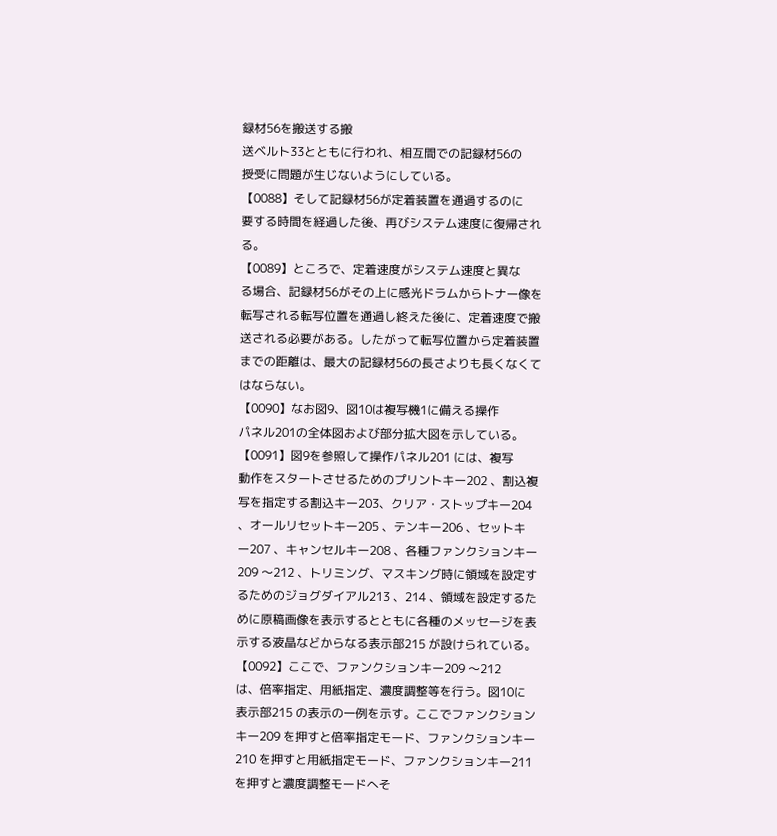録材56を搬送する搬
送ベルト33とともに行われ、相互間での記録材56の
授受に問題が生じないようにしている。
【0088】そして記録材56が定着装置を通過するのに
要する時間を経過した後、再びシステム速度に復帰され
る。
【0089】ところで、定着速度がシステム速度と異な
る場合、記録材56がその上に感光ドラムからトナー像を
転写される転写位置を通過し終えた後に、定着速度で搬
送される必要がある。したがって転写位置から定着装置
までの距離は、最大の記録材56の長さよりも長くなくて
はならない。
【0090】なお図9、図10は複写機1に備える操作
パネル201の全体図および部分拡大図を示している。
【0091】図9を参照して操作パネル201 には、複写
動作をスタートさせるためのプリントキー202 、割込複
写を指定する割込キー203、クリア・ストップキー204
、オールリセットキー205 、テンキー206 、セットキ
ー207 、キャンセルキー208 、各種ファンクションキー
209 〜212 、トリミング、マスキング時に領域を設定す
るためのジョグダイアル213 、214 、領域を設定するた
めに原稿画像を表示するとともに各種のメッセージを表
示する液晶などからなる表示部215 が設けられている。
【0092】ここで、ファンクションキー209 〜212
は、倍率指定、用紙指定、濃度調整等を行う。図10に
表示部215 の表示の一例を示す。ここでファンクション
キー209 を押すと倍率指定モード、ファンクションキー
210 を押すと用紙指定モード、ファンクションキー211
を押すと濃度調整モードへそ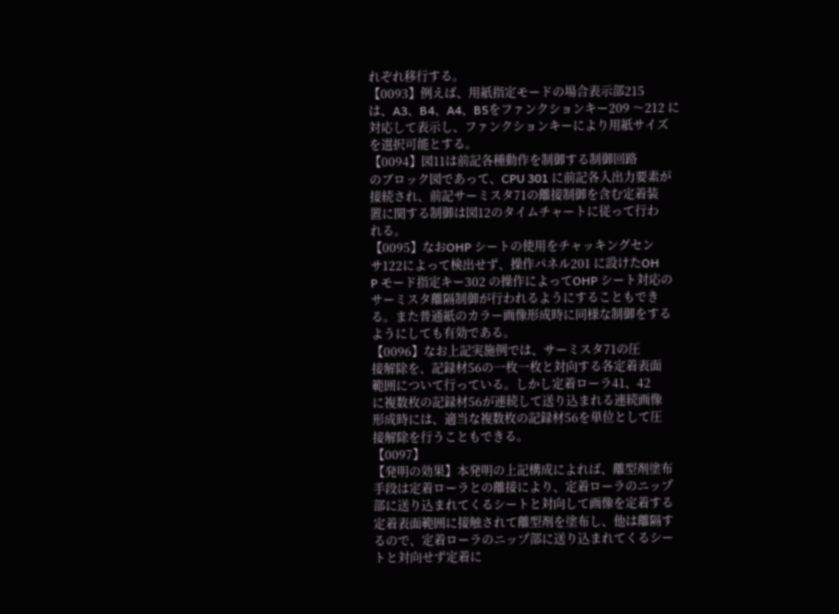れぞれ移行する。
【0093】例えば、用紙指定モードの場合表示部215
は、A3、B4、A4、B5をファンクションキー209 〜212 に
対応して表示し、ファンクションキーにより用紙サイズ
を選択可能とする。
【0094】図11は前記各種動作を制御する制御回路
のブロック図であって、CPU 301 に前記各入出力要素が
接続され、前記サーミスタ71の離接制御を含む定着装
置に関する制御は図12のタイムチャートに従って行わ
れる。
【0095】なおOHP シートの使用をチャッキングセン
サ122によって検出せず、操作パネル201 に設けたOH
P モード指定キー302 の操作によってOHP シート対応の
サーミスタ離隔制御が行われるようにすることもでき
る。また普通紙のカラー画像形成時に同様な制御をする
ようにしても有効である。
【0096】なお上記実施例では、サーミスタ71の圧
接解除を、記録材56の一枚一枚と対向する各定着表面
範囲について行っている。しかし定着ローラ41、42
に複数枚の記録材56が連続して送り込まれる連続画像
形成時には、適当な複数枚の記録材56を単位として圧
接解除を行うこともできる。
【0097】
【発明の効果】本発明の上記構成によれば、離型剤塗布
手段は定着ローラとの離接により、定着ローラのニップ
部に送り込まれてくるシートと対向して画像を定着する
定着表面範囲に接触されて離型剤を塗布し、他は離隔す
るので、定着ローラのニップ部に送り込まれてくるシー
トと対向せず定着に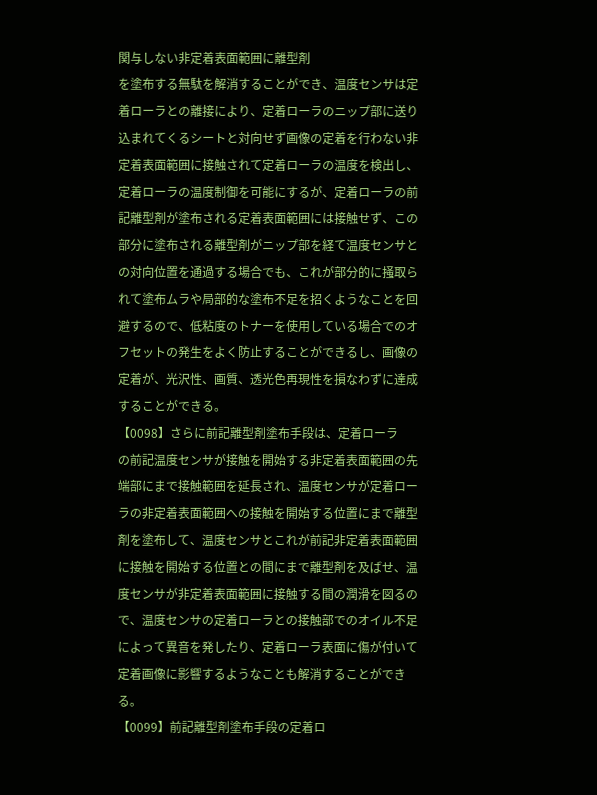関与しない非定着表面範囲に離型剤
を塗布する無駄を解消することができ、温度センサは定
着ローラとの離接により、定着ローラのニップ部に送り
込まれてくるシートと対向せず画像の定着を行わない非
定着表面範囲に接触されて定着ローラの温度を検出し、
定着ローラの温度制御を可能にするが、定着ローラの前
記離型剤が塗布される定着表面範囲には接触せず、この
部分に塗布される離型剤がニップ部を経て温度センサと
の対向位置を通過する場合でも、これが部分的に掻取ら
れて塗布ムラや局部的な塗布不足を招くようなことを回
避するので、低粘度のトナーを使用している場合でのオ
フセットの発生をよく防止することができるし、画像の
定着が、光沢性、画質、透光色再現性を損なわずに達成
することができる。
【0098】さらに前記離型剤塗布手段は、定着ローラ
の前記温度センサが接触を開始する非定着表面範囲の先
端部にまで接触範囲を延長され、温度センサが定着ロー
ラの非定着表面範囲への接触を開始する位置にまで離型
剤を塗布して、温度センサとこれが前記非定着表面範囲
に接触を開始する位置との間にまで離型剤を及ばせ、温
度センサが非定着表面範囲に接触する間の潤滑を図るの
で、温度センサの定着ローラとの接触部でのオイル不足
によって異音を発したり、定着ローラ表面に傷が付いて
定着画像に影響するようなことも解消することができ
る。
【0099】前記離型剤塗布手段の定着ロ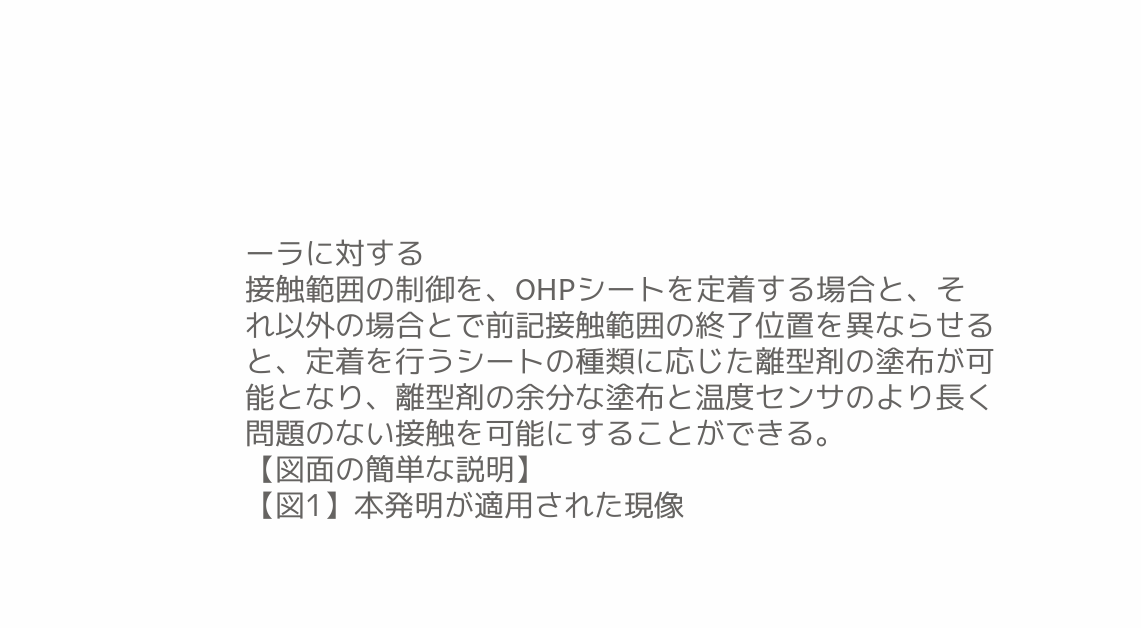ーラに対する
接触範囲の制御を、OHPシートを定着する場合と、そ
れ以外の場合とで前記接触範囲の終了位置を異ならせる
と、定着を行うシートの種類に応じた離型剤の塗布が可
能となり、離型剤の余分な塗布と温度センサのより長く
問題のない接触を可能にすることができる。
【図面の簡単な説明】
【図1】本発明が適用された現像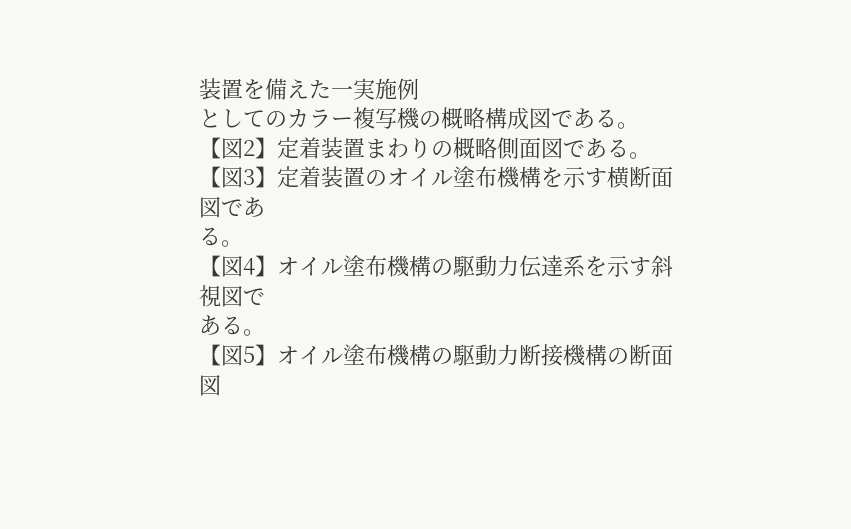装置を備えた一実施例
としてのカラー複写機の概略構成図である。
【図2】定着装置まわりの概略側面図である。
【図3】定着装置のオイル塗布機構を示す横断面図であ
る。
【図4】オイル塗布機構の駆動力伝達系を示す斜視図で
ある。
【図5】オイル塗布機構の駆動力断接機構の断面図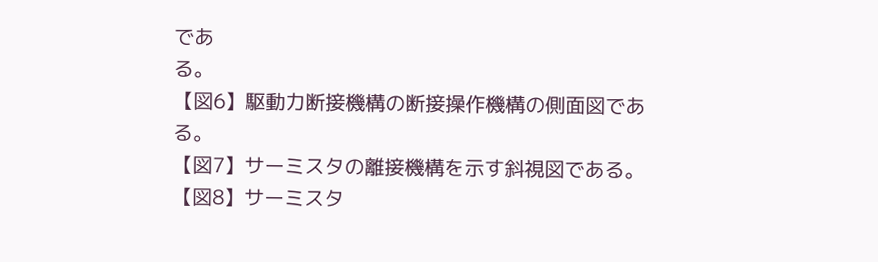であ
る。
【図6】駆動力断接機構の断接操作機構の側面図であ
る。
【図7】サーミスタの離接機構を示す斜視図である。
【図8】サーミスタ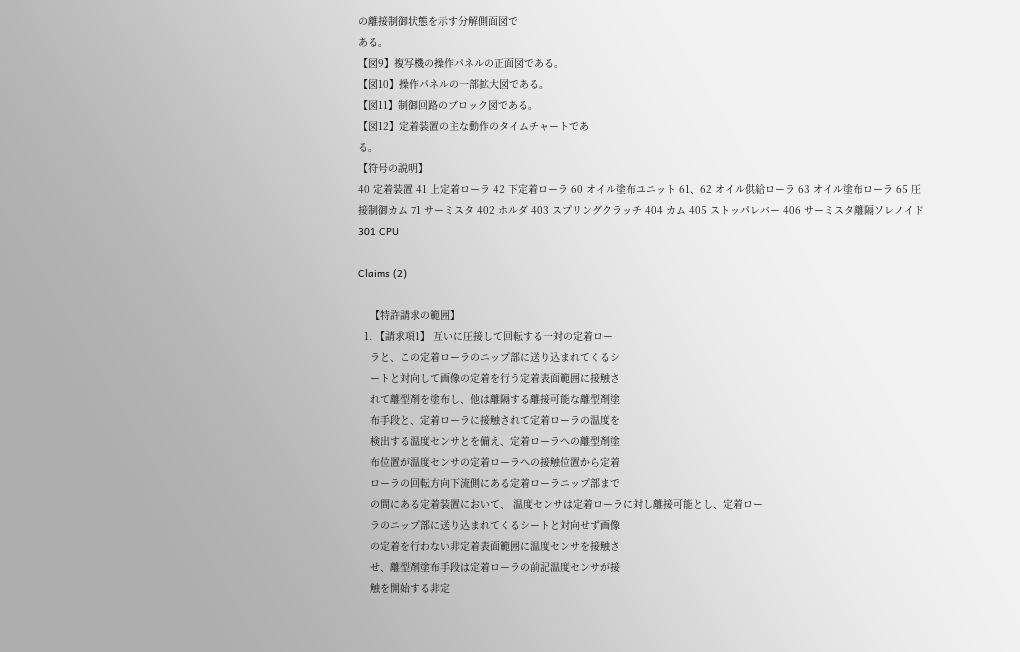の離接制御状態を示す分解側面図で
ある。
【図9】複写機の操作パネルの正面図である。
【図10】操作パネルの一部拡大図である。
【図11】制御回路のブロック図である。
【図12】定着装置の主な動作のタイムチャートであ
る。
【符号の説明】
40 定着装置 41 上定着ローラ 42 下定着ローラ 60 オイル塗布ユニット 61、62 オイル供給ローラ 63 オイル塗布ローラ 65 圧接制御カム 71 サーミスタ 402 ホルダ 403 スプリングクラッチ 404 カム 405 ストッパレバー 406 サーミスタ離隔ソレノイド 301 CPU

Claims (2)

    【特許請求の範囲】
  1. 【請求項1】 互いに圧接して回転する一対の定着ロー
    ラと、この定着ローラのニップ部に送り込まれてくるシ
    ートと対向して画像の定着を行う定着表面範囲に接触さ
    れて離型剤を塗布し、他は離隔する離接可能な離型剤塗
    布手段と、定着ローラに接触されて定着ローラの温度を
    検出する温度センサとを備え、定着ローラへの離型剤塗
    布位置が温度センサの定着ローラへの接触位置から定着
    ローラの回転方向下流側にある定着ローラニップ部まで
    の間にある定着装置において、 温度センサは定着ローラに対し離接可能とし、定着ロー
    ラのニップ部に送り込まれてくるシートと対向せず画像
    の定着を行わない非定着表面範囲に温度センサを接触さ
    せ、離型剤塗布手段は定着ローラの前記温度センサが接
    触を開始する非定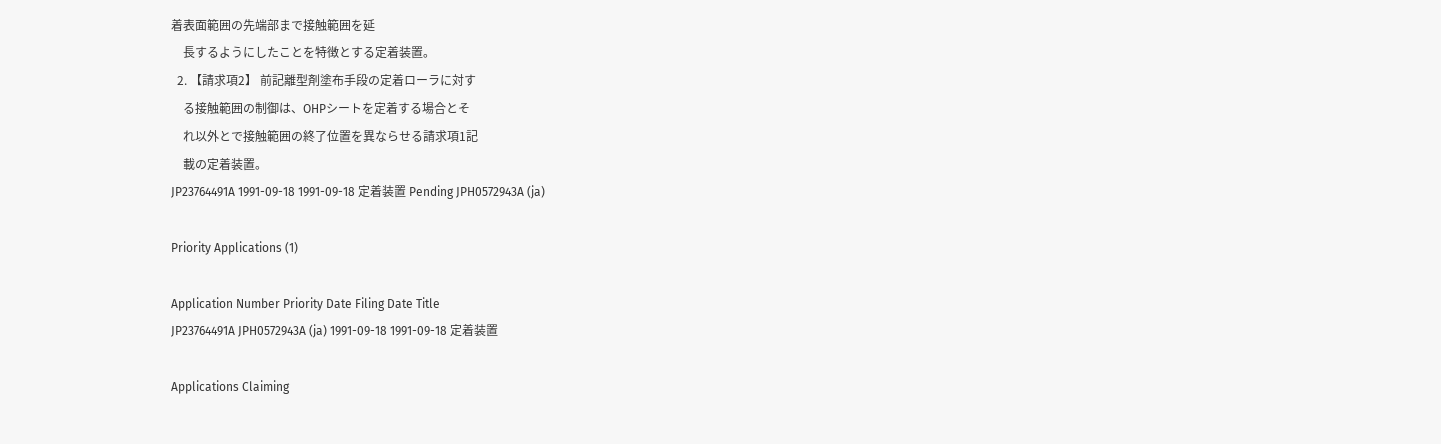着表面範囲の先端部まで接触範囲を延
    長するようにしたことを特徴とする定着装置。
  2. 【請求項2】 前記離型剤塗布手段の定着ローラに対す
    る接触範囲の制御は、OHPシートを定着する場合とそ
    れ以外とで接触範囲の終了位置を異ならせる請求項1記
    載の定着装置。
JP23764491A 1991-09-18 1991-09-18 定着装置 Pending JPH0572943A (ja)

Priority Applications (1)

Application Number Priority Date Filing Date Title
JP23764491A JPH0572943A (ja) 1991-09-18 1991-09-18 定着装置

Applications Claiming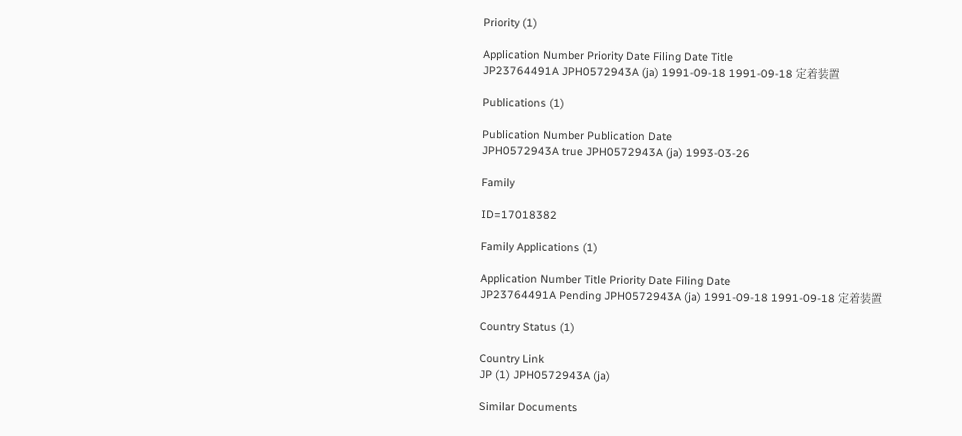Priority (1)

Application Number Priority Date Filing Date Title
JP23764491A JPH0572943A (ja) 1991-09-18 1991-09-18 定着装置

Publications (1)

Publication Number Publication Date
JPH0572943A true JPH0572943A (ja) 1993-03-26

Family

ID=17018382

Family Applications (1)

Application Number Title Priority Date Filing Date
JP23764491A Pending JPH0572943A (ja) 1991-09-18 1991-09-18 定着装置

Country Status (1)

Country Link
JP (1) JPH0572943A (ja)

Similar Documents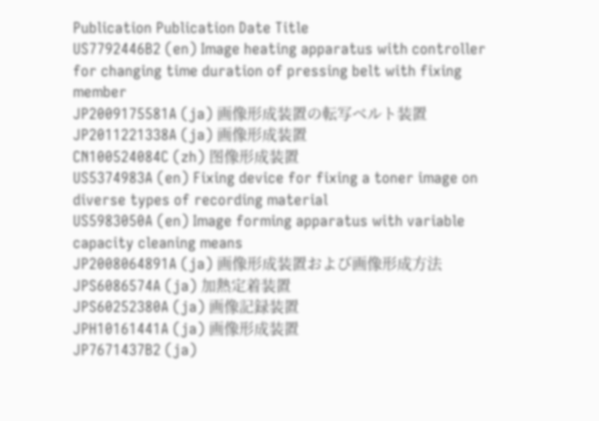Publication Publication Date Title
US7792446B2 (en) Image heating apparatus with controller for changing time duration of pressing belt with fixing member
JP2009175581A (ja) 画像形成装置の転写ベルト装置
JP2011221338A (ja) 画像形成装置
CN100524084C (zh) 图像形成装置
US5374983A (en) Fixing device for fixing a toner image on diverse types of recording material
US5983050A (en) Image forming apparatus with variable capacity cleaning means
JP2008064891A (ja) 画像形成装置および画像形成方法
JPS6086574A (ja) 加熱定着装置
JPS60252380A (ja) 画像記録装置
JPH10161441A (ja) 画像形成装置
JP7671437B2 (ja)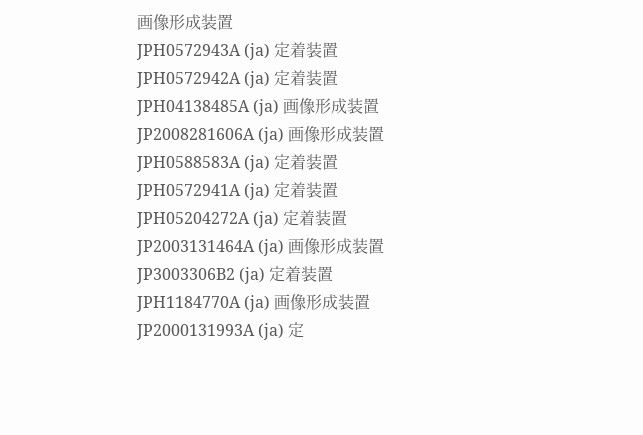画像形成装置
JPH0572943A (ja) 定着装置
JPH0572942A (ja) 定着装置
JPH04138485A (ja) 画像形成装置
JP2008281606A (ja) 画像形成装置
JPH0588583A (ja) 定着装置
JPH0572941A (ja) 定着装置
JPH05204272A (ja) 定着装置
JP2003131464A (ja) 画像形成装置
JP3003306B2 (ja) 定着装置
JPH1184770A (ja) 画像形成装置
JP2000131993A (ja) 定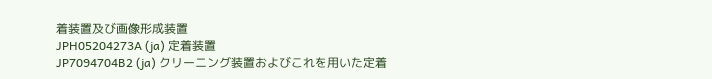着装置及び画像形成装置
JPH05204273A (ja) 定着装置
JP7094704B2 (ja) クリーニング装置およびこれを用いた定着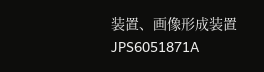装置、画像形成装置
JPS6051871A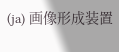(ja) 画像形成装置